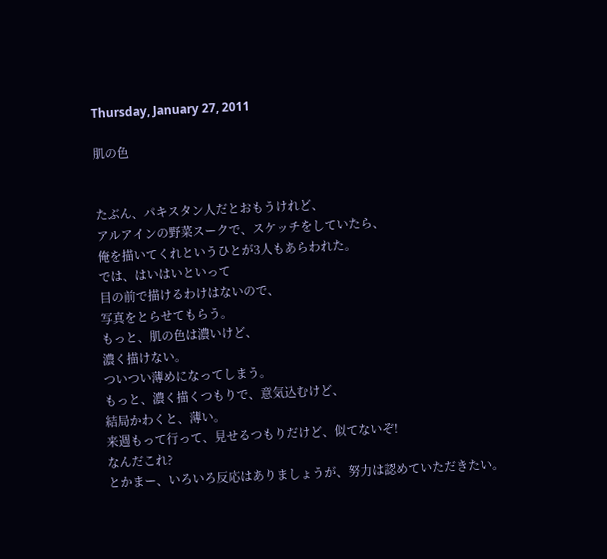Thursday, January 27, 2011

肌の色


たぶん、パキスタン人だとおもうけれど、
アルアインの野菜スークで、スケッチをしていたら、
俺を描いてくれというひとが3人もあらわれた。
では、はいはいといって
目の前で描けるわけはないので、
写真をとらせてもらう。
もっと、肌の色は濃いけど、
濃く描けない。
ついつい薄めになってしまう。
もっと、濃く描くつもりで、意気込むけど、
結局かわくと、薄い。
来週もって行って、見せるつもりだけど、似てないぞ!
なんだこれ?
とかまー、いろいろ反応はありましょうが、努力は認めていただきたい。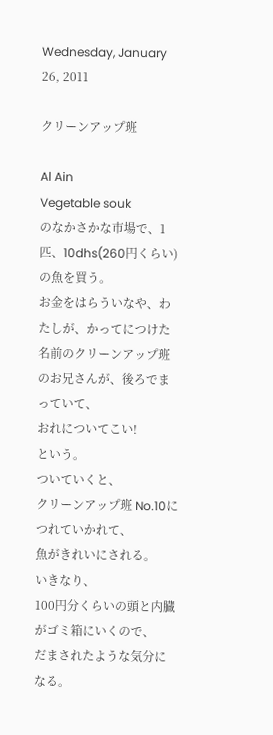Wednesday, January 26, 2011

クリーンアップ班

Al Ain
Vegetable souk
のなかさかな市場で、1匹、10dhs(260円くらい)の魚を買う。
お金をはらういなや、わたしが、かってにつけた名前のクリーンアップ班のお兄さんが、後ろでまっていて、
おれについてこい!
という。
ついていくと、
クリーンアップ班 No.10につれていかれて、
魚がきれいにされる。
いきなり、
100円分くらいの頭と内臓がゴミ箱にいくので、
だまされたような気分になる。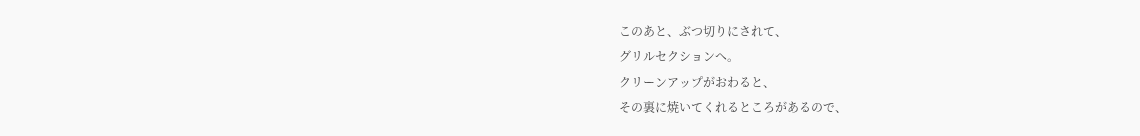このあと、ぶつ切りにされて、
グリルセクションへ。
クリーンアップがおわると、
その裏に焼いてくれるところがあるので、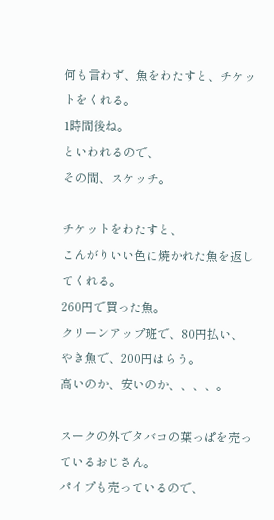何も言わず、魚をわたすと、チケットをくれる。
1時間後ね。
といわれるので、
その間、スケッチ。

チケットをわたすと、
こんがりいい色に焼かれた魚を返してくれる。
260円で買った魚。
クリーンアップ班で、80円払い、
やき魚で、200円はらう。
高いのか、安いのか、、、、。

スークの外でタバコの葉っぱを売っているおじさん。
パイプも売っているので、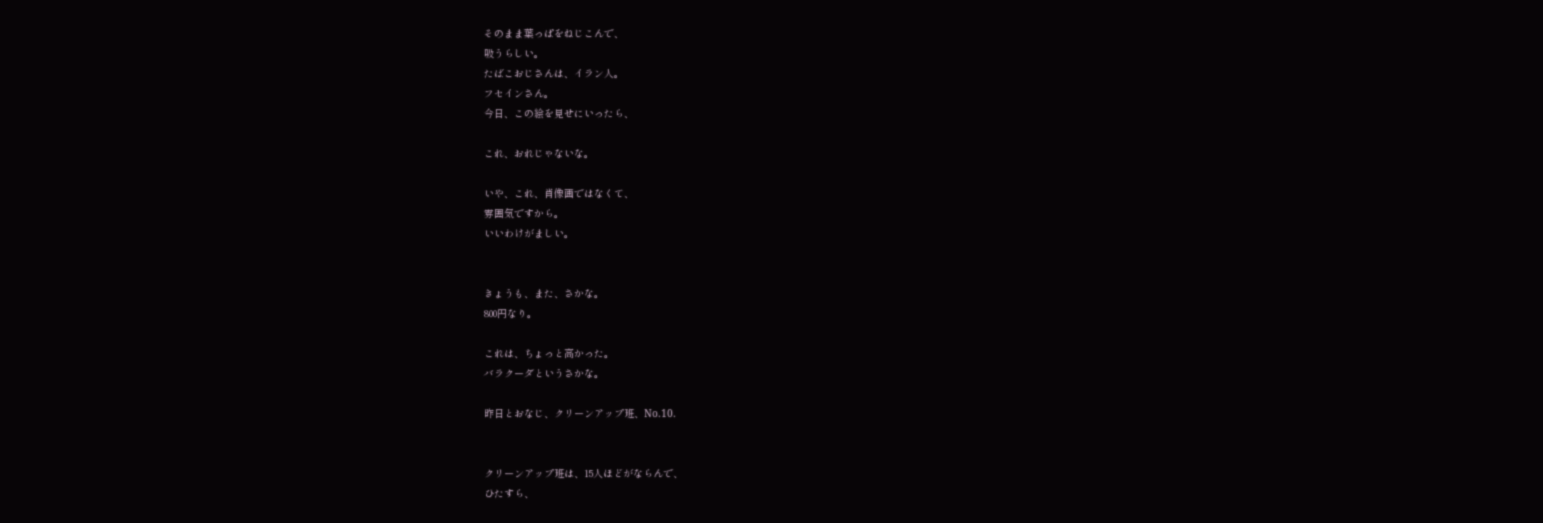そのまま葉っぱをねじこんで、
吸うらしい。
たばこおじさんは、イラン人。
フセインさん。
今日、この絵を見せにいったら、

これ、おれじゃないな。

いや、これ、肖像画ではなくて、
雰囲気ですから。
いいわけがましい。


きょうも、また、さかな。
800円なり。

これは、ちょっと高かった。
バラクーダというさかな。

昨日とおなじ、クリーンアップ班、No.10.


クリーンアップ班は、15人ほどがならんで、
ひたすら、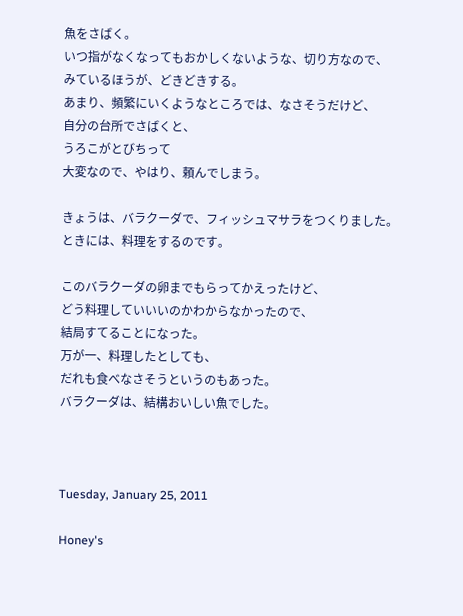魚をさばく。
いつ指がなくなってもおかしくないような、切り方なので、
みているほうが、どきどきする。
あまり、頻繁にいくようなところでは、なさそうだけど、
自分の台所でさばくと、
うろこがとびちって
大変なので、やはり、頼んでしまう。

きょうは、バラクーダで、フィッシュマサラをつくりました。
ときには、料理をするのです。

このバラクーダの卵までもらってかえったけど、
どう料理していいいのかわからなかったので、
結局すてることになった。
万が一、料理したとしても、
だれも食べなさそうというのもあった。
バラクーダは、結構おいしい魚でした。



Tuesday, January 25, 2011

Honey's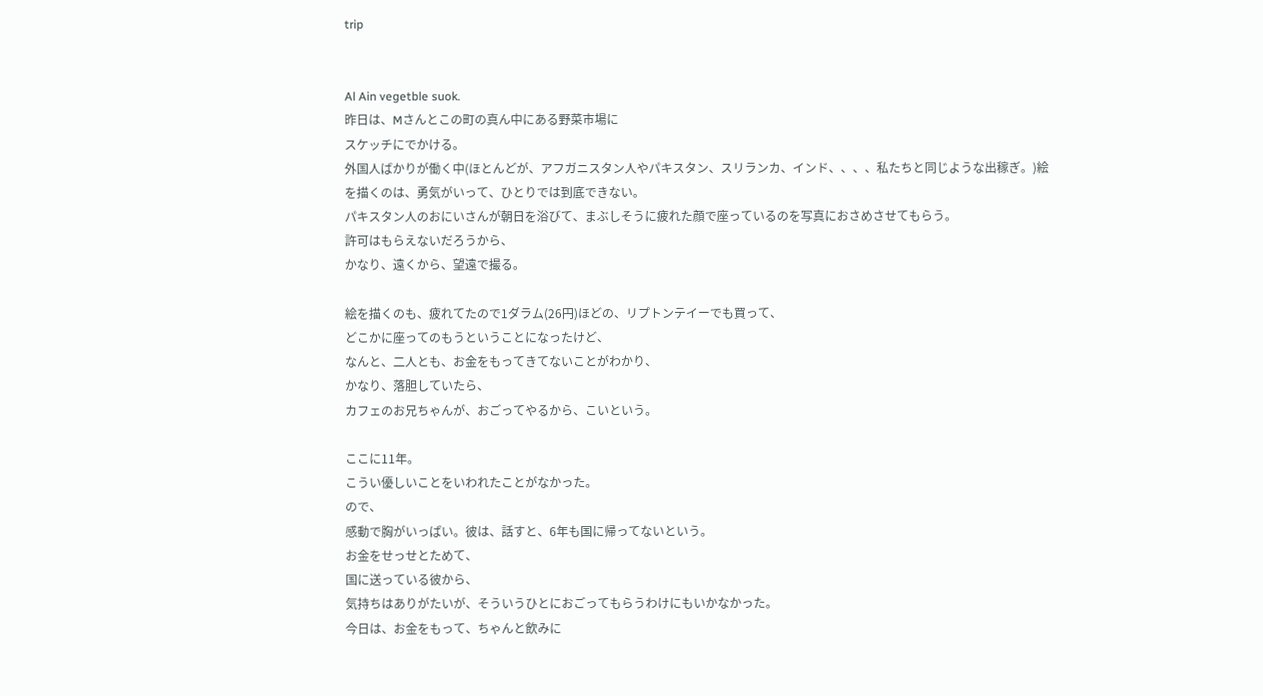trip


Al Ain vegetble suok.
昨日は、Mさんとこの町の真ん中にある野菜市場に
スケッチにでかける。
外国人ばかりが働く中(ほとんどが、アフガニスタン人やパキスタン、スリランカ、インド、、、、私たちと同じような出稼ぎ。)絵を描くのは、勇気がいって、ひとりでは到底できない。
パキスタン人のおにいさんが朝日を浴びて、まぶしそうに疲れた顔で座っているのを写真におさめさせてもらう。
許可はもらえないだろうから、
かなり、遠くから、望遠で撮る。

絵を描くのも、疲れてたので1ダラム(26円)ほどの、リプトンテイーでも買って、
どこかに座ってのもうということになったけど、
なんと、二人とも、お金をもってきてないことがわかり、
かなり、落胆していたら、
カフェのお兄ちゃんが、おごってやるから、こいという。

ここに11年。
こうい優しいことをいわれたことがなかった。
ので、
感動で胸がいっぱい。彼は、話すと、6年も国に帰ってないという。
お金をせっせとためて、
国に送っている彼から、
気持ちはありがたいが、そういうひとにおごってもらうわけにもいかなかった。
今日は、お金をもって、ちゃんと飲みに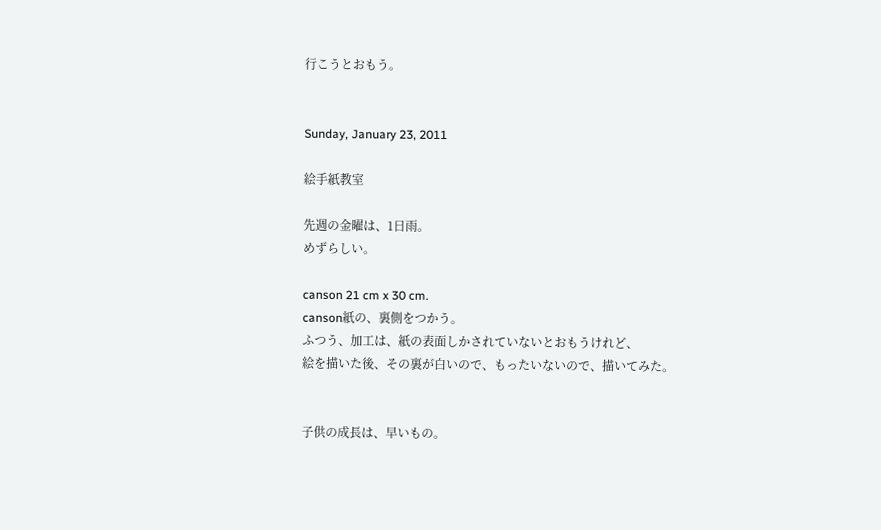行こうとおもう。


Sunday, January 23, 2011

絵手紙教室

先週の金曜は、1日雨。
めずらしい。

canson 21 cm x 30 cm.
canson紙の、裏側をつかう。
ふつう、加工は、紙の表面しかされていないとおもうけれど、
絵を描いた後、その裏が白いので、もったいないので、描いてみた。


子供の成長は、早いもの。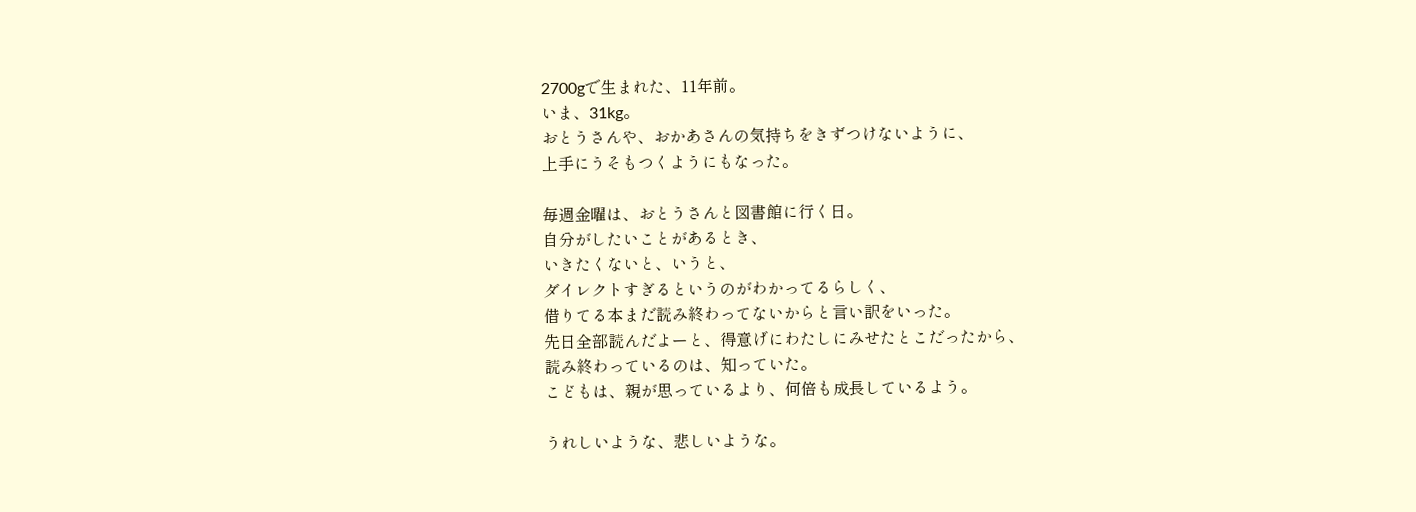2700gで生まれた、11年前。
いま、31kg。
おとうさんや、おかあさんの気持ちをきずつけないように、
上手にうそもつくようにもなった。

毎週金曜は、おとうさんと図書館に行く日。
自分がしたいことがあるとき、
いきたくないと、いうと、
ダイレクトすぎるというのがわかってるらしく、
借りてる本まだ読み終わってないからと言い訳をいった。
先日全部読んだよーと、得意げにわたしにみせたとこだったから、
読み終わっているのは、知っていた。
こどもは、親が思っているより、何倍も成長しているよう。

うれしいような、悲しいような。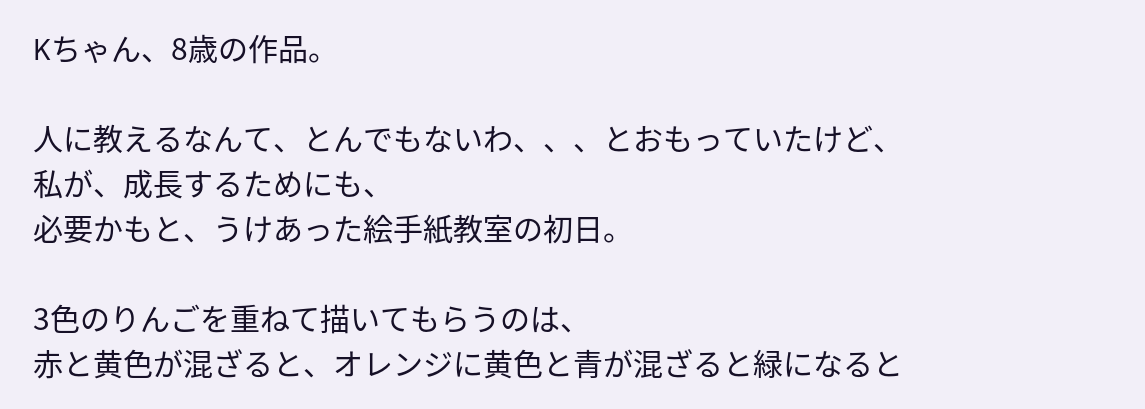Kちゃん、8歳の作品。

人に教えるなんて、とんでもないわ、、、とおもっていたけど、
私が、成長するためにも、
必要かもと、うけあった絵手紙教室の初日。

3色のりんごを重ねて描いてもらうのは、
赤と黄色が混ざると、オレンジに黄色と青が混ざると緑になると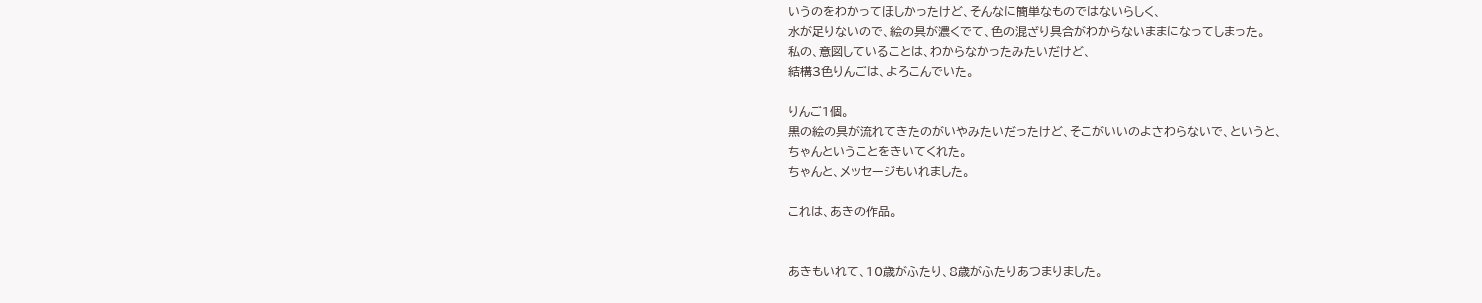いうのをわかってほしかったけど、そんなに簡単なものではないらしく、
水が足りないので、絵の具が濃くでて、色の混ざり具合がわからないままになってしまった。
私の、意図していることは、わからなかったみたいだけど、
結構3色りんごは、よろこんでいた。

りんご1個。
黒の絵の具が流れてきたのがいやみたいだったけど、そこがいいのよさわらないで、というと、
ちゃんということをきいてくれた。
ちゃんと、メッセージもいれました。

これは、あきの作品。


あきもいれて、10歳がふたり、8歳がふたりあつまりました。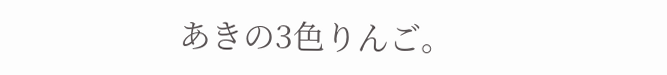あきの3色りんご。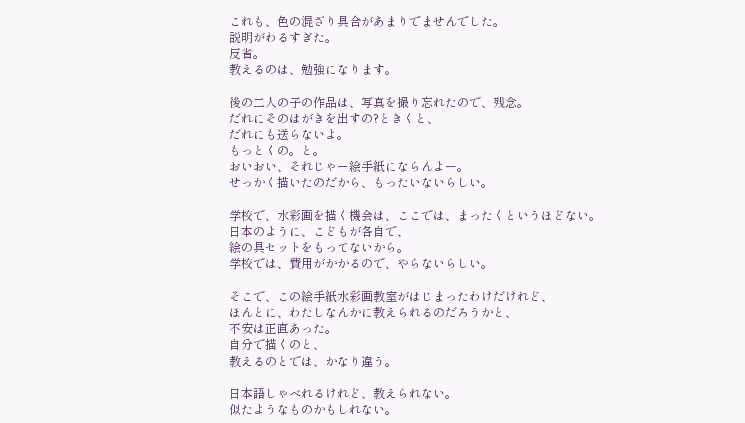これも、色の混ざり具合があまりでませんでした。
説明がわるすぎた。
反省。
教えるのは、勉強になります。

後の二人の子の作品は、写真を撮り忘れたので、残念。
だれにそのはがきを出すの?ときくと、
だれにも送らないよ。
もっとくの。と。
おいおい、それじゃー絵手紙にならんよー。
せっかく描いたのだから、もったいないらしい。

学校で、水彩画を描く機会は、ここでは、まったくというほどない。
日本のように、こどもが各自で、
絵の具セットをもってないから。
学校では、費用がかかるので、やらないらしい。

そこで、この絵手紙水彩画教室がはじまったわけだけれど、
ほんとに、わたしなんかに教えられるのだろうかと、
不安は正直あった。
自分で描くのと、
教えるのとでは、かなり違う。

日本語しゃべれるけれど、教えられない。
似たようなものかもしれない。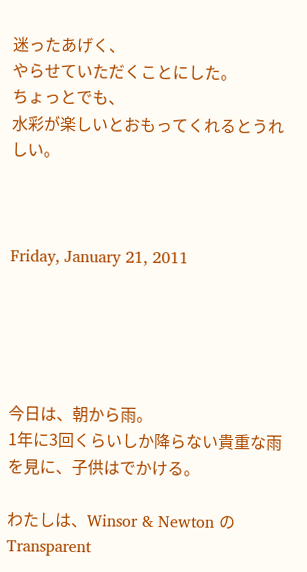迷ったあげく、
やらせていただくことにした。
ちょっとでも、
水彩が楽しいとおもってくれるとうれしい。



Friday, January 21, 2011





今日は、朝から雨。
1年に3回くらいしか降らない貴重な雨を見に、子供はでかける。

わたしは、Winsor & Newton のTransparent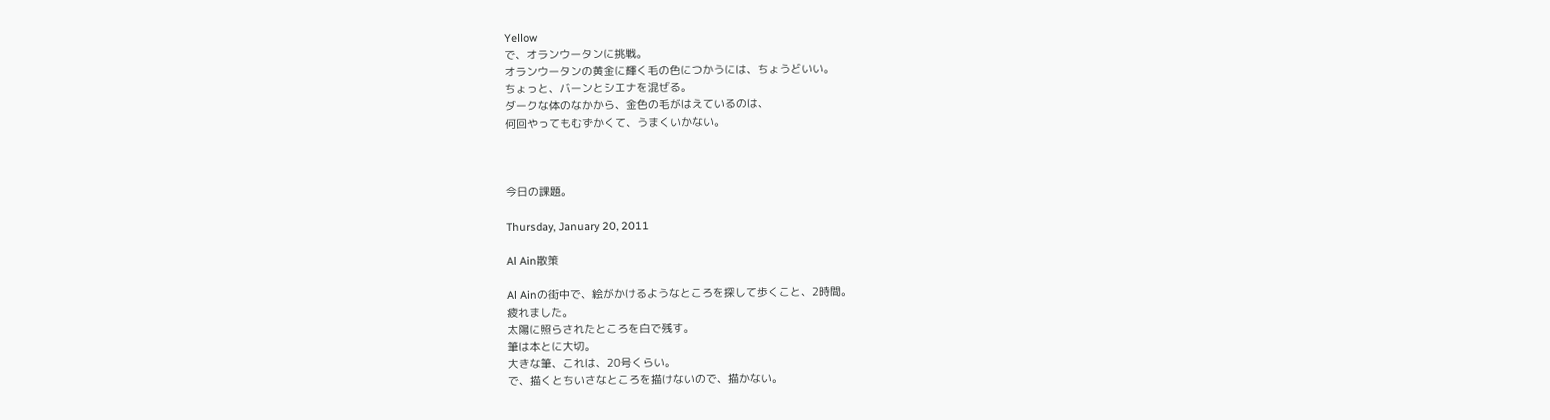Yellow
で、オランウータンに挑戦。
オランウータンの黄金に輝く毛の色につかうには、ちょうどいい。
ちょっと、バーンとシエナを混ぜる。
ダークな体のなかから、金色の毛がはえているのは、
何回やってもむずかくて、うまくいかない。



今日の課題。

Thursday, January 20, 2011

Al Ain散策

Al Ainの街中で、絵がかけるようなところを探して歩くこと、2時間。
疲れました。
太陽に照らされたところを白で残す。
筆は本とに大切。
大きな筆、これは、20号くらい。
で、描くとちいさなところを描けないので、描かない。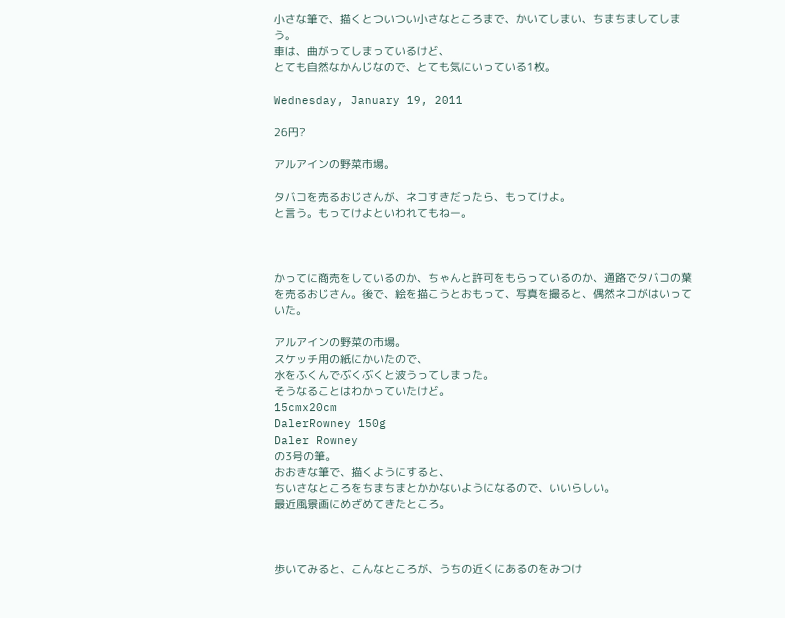小さな筆で、描くとついつい小さなところまで、かいてしまい、ちまちましてしまう。
車は、曲がってしまっているけど、
とても自然なかんじなので、とても気にいっている1枚。

Wednesday, January 19, 2011

26円?

アルアインの野菜市場。

タバコを売るおじさんが、ネコすきだったら、もってけよ。
と言う。もってけよといわれてもねー。



かってに商売をしているのか、ちゃんと許可をもらっているのか、通路でタバコの葉を売るおじさん。後で、絵を描こうとおもって、写真を撮ると、偶然ネコがはいっていた。

アルアインの野菜の市場。
スケッチ用の紙にかいたので、
水をふくんでぶくぶくと波うってしまった。
そうなることはわかっていたけど。
15cmx20cm
DalerRowney 150g
Daler Rowney
の3号の筆。
おおきな筆で、描くようにすると、
ちいさなところをちまちまとかかないようになるので、いいらしい。
最近風景画にめざめてきたところ。



歩いてみると、こんなところが、うちの近くにあるのをみつけ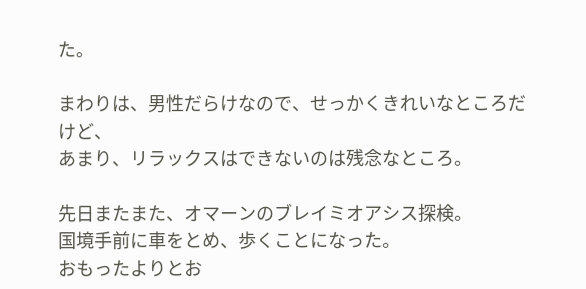た。

まわりは、男性だらけなので、せっかくきれいなところだけど、
あまり、リラックスはできないのは残念なところ。

先日またまた、オマーンのブレイミオアシス探検。
国境手前に車をとめ、歩くことになった。
おもったよりとお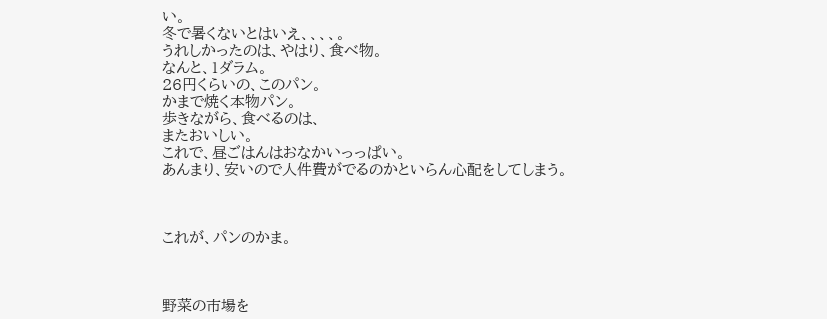い。
冬で暑くないとはいえ、、、、。
うれしかったのは、やはり、食べ物。
なんと、1ダラム。
26円くらいの、このパン。
かまで焼く本物パン。
歩きながら、食べるのは、
またおいしい。
これで、昼ごはんはおなかいっっぱい。
あんまり、安いので人件費がでるのかといらん心配をしてしまう。



これが、パンのかま。



野菜の市場を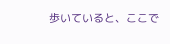歩いていると、ここで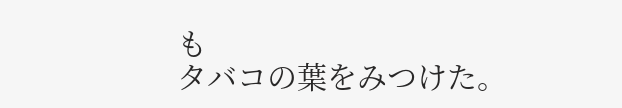も
タバコの葉をみつけた。